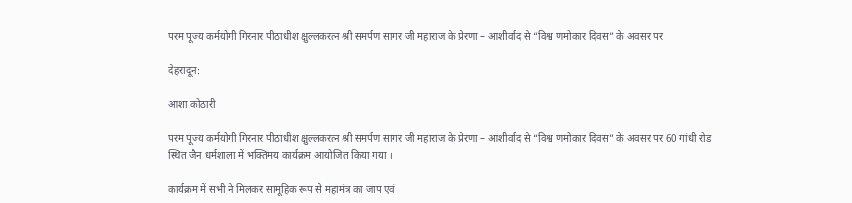परम पूज्य कर्मयोगी गिरनार पीठाधीश क्षुल्लकरत्न श्री समर्पण सागर जी महाराज के प्रेरणा – आशीर्वाद से “विश्व णमोकार दिवस” के अवसर पर

देहरादून:

आशा कोठारी

परम पूज्य कर्मयोगी गिरनार पीठाधीश क्षुल्लकरत्न श्री समर्पण सागर जी महाराज के प्रेरणा – आशीर्वाद से “विश्व णमोकार दिवस” के अवसर पर 60 गांधी रोड स्थित जैन धर्मशाला में भक्तिमय कार्यक्रम आयोजित किया गया ।

कार्यक्रम में सभी ने मिलकर सामूहिक रूप से महामंत्र का जाप एवं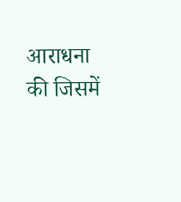आराधना की जिसमें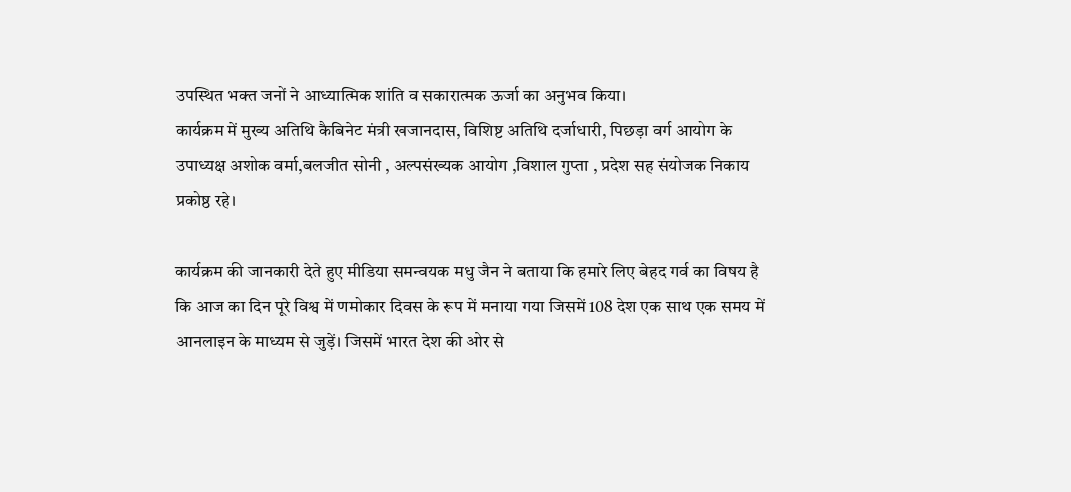उपस्थित भक्त जनों ने आध्यात्मिक शांति व सकारात्मक ऊर्जा का अनुभव किया।
कार्यक्रम में मुख्य अतिथि कैबिनेट मंत्री खजानदास, विशिष्ट अतिथि दर्जाधारी, पिछड़ा वर्ग आयोग के उपाध्यक्ष अशोक वर्मा,बलजीत सोनी , अल्पसंख्यक आयोग ,विशाल गुप्ता , प्रदेश सह संयोजक निकाय प्रकोष्ठ रहे।

कार्यक्रम की जानकारी देते हुए मीडिया समन्वयक मधु जैन ने बताया कि हमारे लिए बेहद गर्व का विषय है कि आज का दिन पूरे विश्व में णमोकार दिवस के रूप में मनाया गया जिसमें 108 देश एक साथ एक समय में आनलाइन के माध्यम से जुड़ें। जिसमें भारत देश की ओर से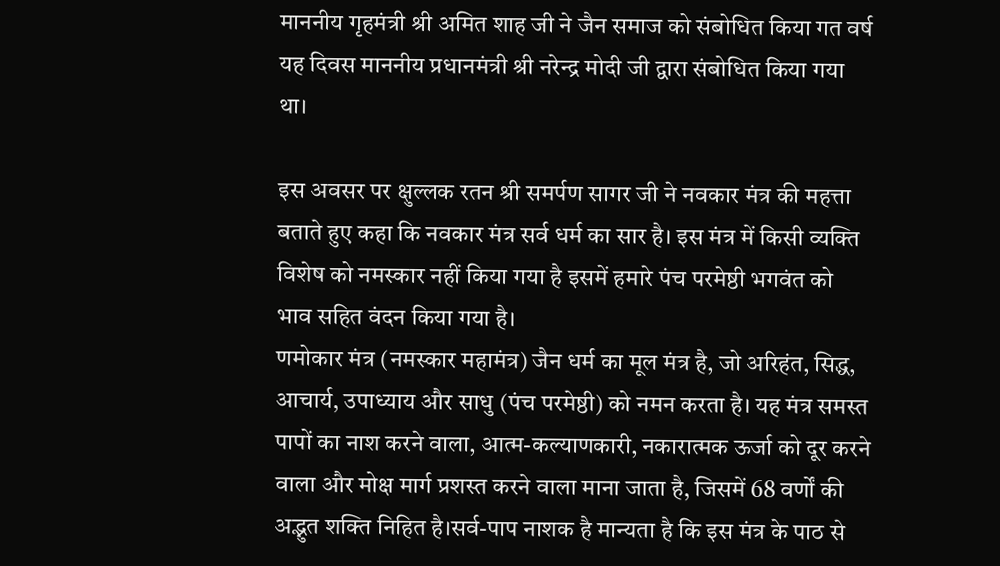माननीय गृहमंत्री श्री अमित शाह जी ने जैन समाज को संबोधित किया गत वर्ष यह दिवस माननीय प्रधानमंत्री श्री नरेन्द्र मोदी जी द्वारा संबोधित किया गया था।

इस अवसर पर क्षुल्लक रतन श्री समर्पण सागर जी ने नवकार मंत्र की महत्ता बताते हुए कहा कि नवकार मंत्र सर्व धर्म का सार है। इस मंत्र में किसी व्यक्ति विशेष को नमस्कार नहीं किया गया है इसमें हमारे पंच परमेष्ठी भगवंत को भाव सहित वंदन किया गया है।
णमोकार मंत्र (नमस्कार महामंत्र) जैन धर्म का मूल मंत्र है, जो अरिहंत, सिद्ध, आचार्य, उपाध्याय और साधु (पंच परमेष्ठी) को नमन करता है। यह मंत्र समस्त पापों का नाश करने वाला, आत्म-कल्याणकारी, नकारात्मक ऊर्जा को दूर करने वाला और मोक्ष मार्ग प्रशस्त करने वाला माना जाता है, जिसमें 68 वर्णों की अद्भुत शक्ति निहित है।सर्व-पाप नाशक है मान्यता है कि इस मंत्र के पाठ से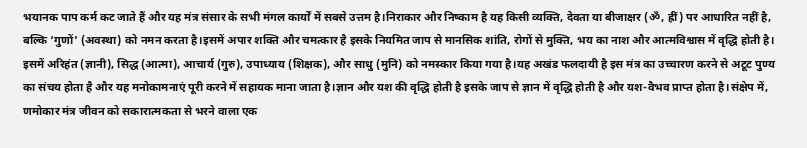भयानक पाप कर्म कट जाते हैं और यह मंत्र संसार के सभी मंगल कार्यों में सबसे उत्तम है।निराकार और निष्काम है यह किसी व्यक्ति, देवता या बीजाक्षर (ॐ, ह्रीं) पर आधारित नहीं है, बल्कि ‘गुणों’ (अवस्था) को नमन करता है।इसमें अपार शक्ति और चमत्कार है इसके नियमित जाप से मानसिक शांति, रोगों से मुक्ति, भय का नाश और आत्मविश्वास में वृद्धि होती है। इसमें अरिहंत (ज्ञानी), सिद्ध (आत्मा), आचार्य (गुरु), उपाध्याय (शिक्षक), और साधु (मुनि) को नमस्कार किया गया है।यह अखंड फलदायी है इस मंत्र का उच्चारण करने से अटूट पुण्य का संचय होता है और यह मनोकामनाएं पूरी करने में सहायक माना जाता है।ज्ञान और यश की वृद्धि होती है इसके जाप से ज्ञान में वृद्धि होती है और यश-वैभव प्राप्त होता है।संक्षेप में, णमोकार मंत्र जीवन को सकारात्मकता से भरने वाला एक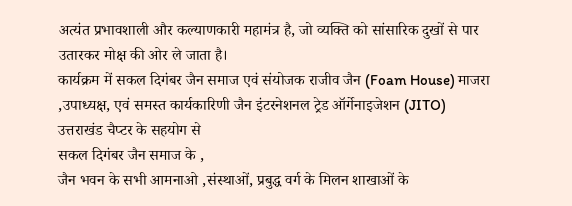अत्यंत प्रभावशाली और कल्याणकारी महामंत्र है, जो व्यक्ति को सांसारिक दुखों से पार उतारकर मोक्ष की ओर ले जाता है।
कार्यक्रम में सकल दिगंबर जैन समाज एवं संयोजक राजीव जैन (Foam House) माजरा ,उपाध्यक्ष, एवं समस्त कार्यकारिणी जैन इंटरनेशनल ट्रेड ऑर्गेनाइजेशन (JITO) उत्तराखंड चैप्टर के सहयोग से
सकल दिगंबर जैन समाज के ,
जैन भवन के सभी आमनाओ ,संस्थाओं, प्रबुद्ध वर्ग के मिलन शाखाओं के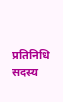प्रतिनिधि सदस्य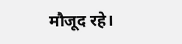मौजूद रहे।